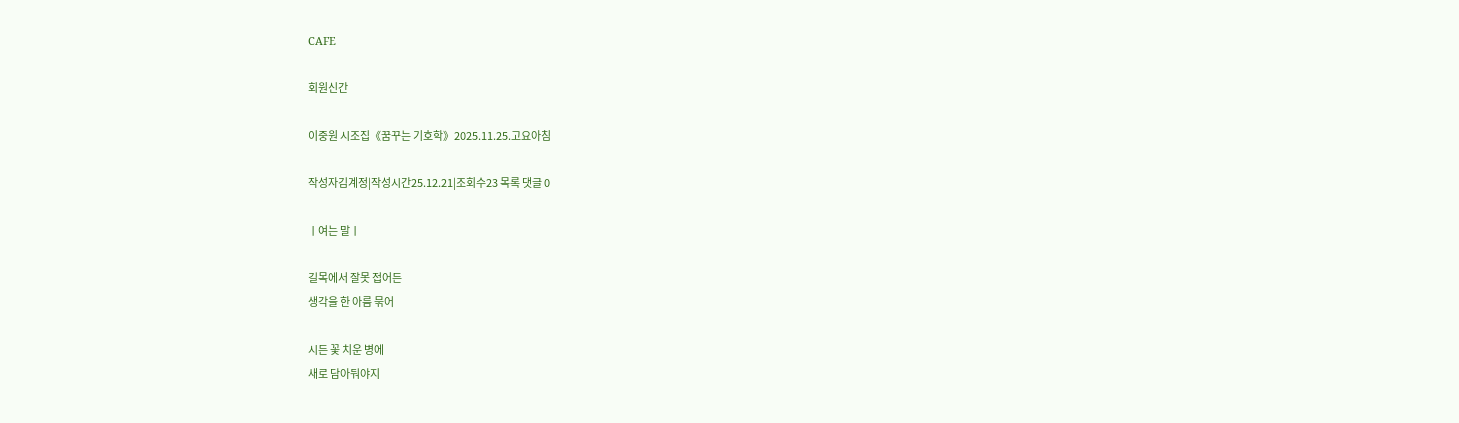CAFE

회원신간

이중원 시조집《꿈꾸는 기호학》2025.11.25.고요아침

작성자김계정|작성시간25.12.21|조회수23 목록 댓글 0

ㅣ여는 말ㅣ

길목에서 잘못 접어든
생각을 한 아름 묶어

시든 꽃 치운 병에
새로 담아둬야지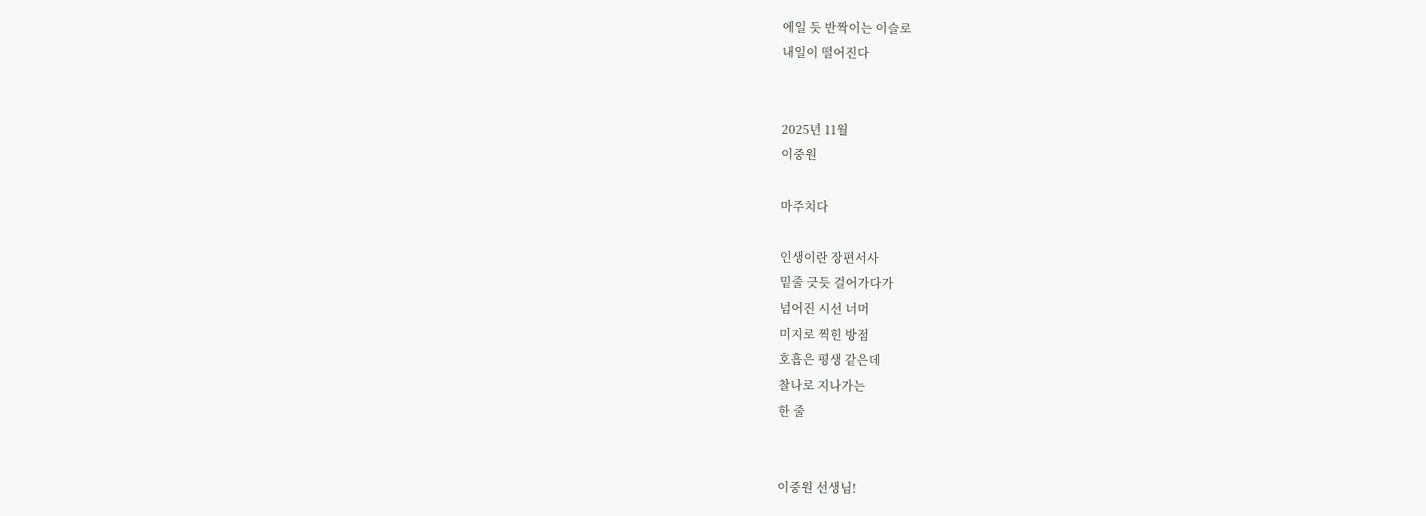에일 듯 반짝이는 이슬로
내일이 떨어진다


2025년 11월
이중원

마주치다

인생이란 장편서사
밑줄 긋듯 걸어가다가
넘어진 시선 너머
미지로 찍힌 방점
호흡은 평생 같은데
찰나로 지나가는
한 줄


이중원 선생님!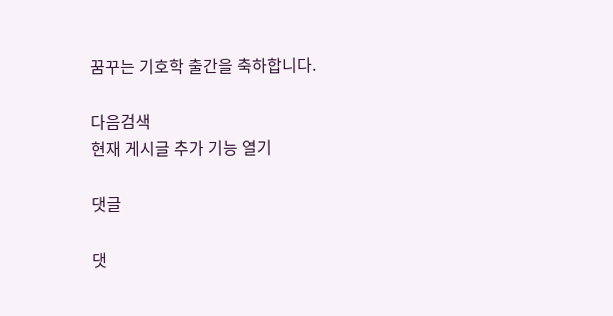꿈꾸는 기호학 출간을 축하합니다.

다음검색
현재 게시글 추가 기능 열기

댓글

댓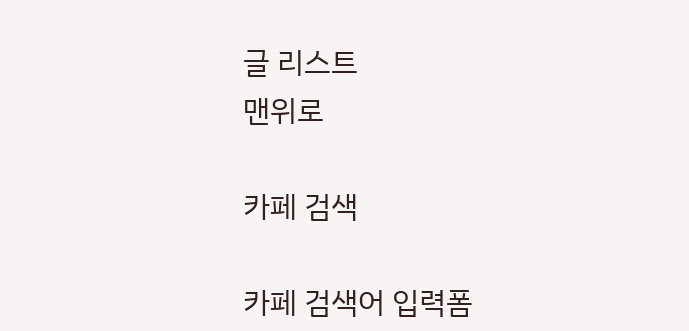글 리스트
맨위로

카페 검색

카페 검색어 입력폼